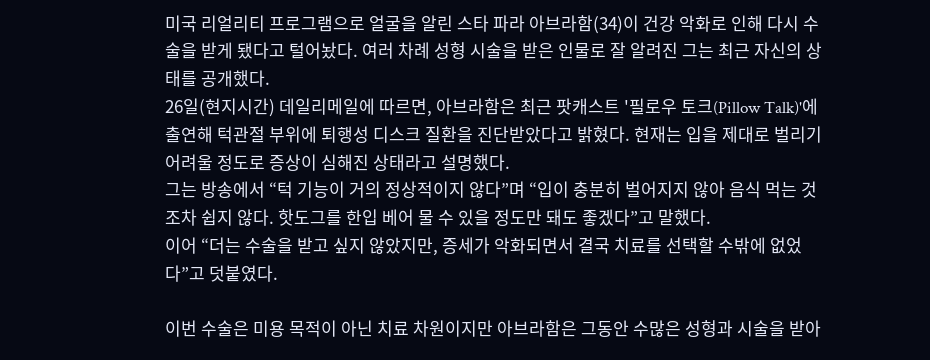미국 리얼리티 프로그램으로 얼굴을 알린 스타 파라 아브라함(34)이 건강 악화로 인해 다시 수술을 받게 됐다고 털어놨다. 여러 차례 성형 시술을 받은 인물로 잘 알려진 그는 최근 자신의 상태를 공개했다.
26일(현지시간) 데일리메일에 따르면, 아브라함은 최근 팟캐스트 '필로우 토크(Pillow Talk)'에 출연해 턱관절 부위에 퇴행성 디스크 질환을 진단받았다고 밝혔다. 현재는 입을 제대로 벌리기 어려울 정도로 증상이 심해진 상태라고 설명했다.
그는 방송에서 “턱 기능이 거의 정상적이지 않다”며 “입이 충분히 벌어지지 않아 음식 먹는 것조차 쉽지 않다. 핫도그를 한입 베어 물 수 있을 정도만 돼도 좋겠다”고 말했다.
이어 “더는 수술을 받고 싶지 않았지만, 증세가 악화되면서 결국 치료를 선택할 수밖에 없었다”고 덧붙였다.

이번 수술은 미용 목적이 아닌 치료 차원이지만 아브라함은 그동안 수많은 성형과 시술을 받아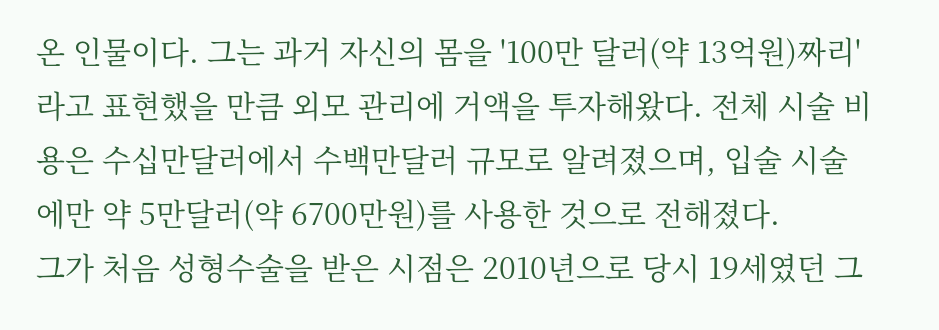온 인물이다. 그는 과거 자신의 몸을 '100만 달러(약 13억원)짜리'라고 표현했을 만큼 외모 관리에 거액을 투자해왔다. 전체 시술 비용은 수십만달러에서 수백만달러 규모로 알려졌으며, 입술 시술에만 약 5만달러(약 6700만원)를 사용한 것으로 전해졌다.
그가 처음 성형수술을 받은 시점은 2010년으로 당시 19세였던 그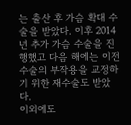는 출산 후 가슴 확대 수술을 받았다. 이후 2014년 추가 가슴 수술을 진행했고 다음 해에는 이전 수술의 부작용을 교정하기 위한 재수술도 받았다.
이외에도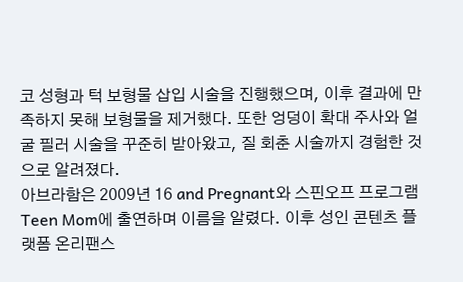코 성형과 턱 보형물 삽입 시술을 진행했으며, 이후 결과에 만족하지 못해 보형물을 제거했다. 또한 엉덩이 확대 주사와 얼굴 필러 시술을 꾸준히 받아왔고, 질 회춘 시술까지 경험한 것으로 알려졌다.
아브라함은 2009년 16 and Pregnant와 스핀오프 프로그램 Teen Mom에 출연하며 이름을 알렸다. 이후 성인 콘텐츠 플랫폼 온리팬스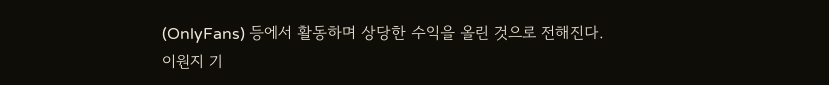(OnlyFans) 등에서 활동하며 상당한 수익을 올린 것으로 전해진다.
이원지 기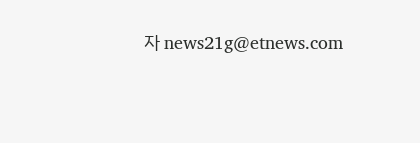자 news21g@etnews.com